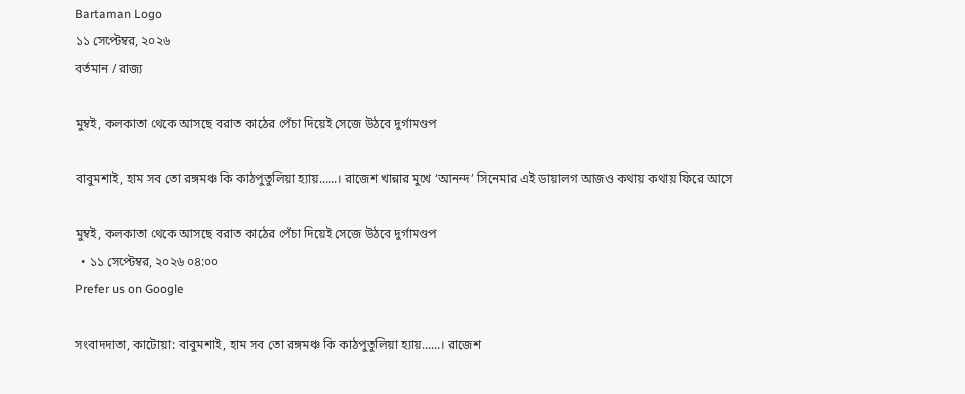Bartaman Logo
১১ সেপ্টেম্বর, ২০২৬
বর্তমান / রাজ্য

মুম্বই, কলকাতা থেকে আসছে বরাত কাঠের পেঁচা দিয়েই সেজে উঠবে দুর্গামণ্ডপ

বাবুমশাই, হাম সব তো রঙ্গমঞ্চ কি কাঠপুতুলিয়া হ্যায়......। রাজেশ খান্নার মুখে ‘আনন্দ’ সিনেমার এই ডায়ালগ আজও কথায় কথায় ফিরে আসে

মুম্বই, কলকাতা থেকে আসছে বরাত কাঠের পেঁচা দিয়েই সেজে উঠবে দুর্গামণ্ডপ
  • ১১ সেপ্টেম্বর, ২০২৬ ০৪:০০
Prefer us on Google

সংবাদদাতা, কাটোয়া: বাবুমশাই, হাম সব তো রঙ্গমঞ্চ কি কাঠপুতুলিয়া হ্যায়......। রাজেশ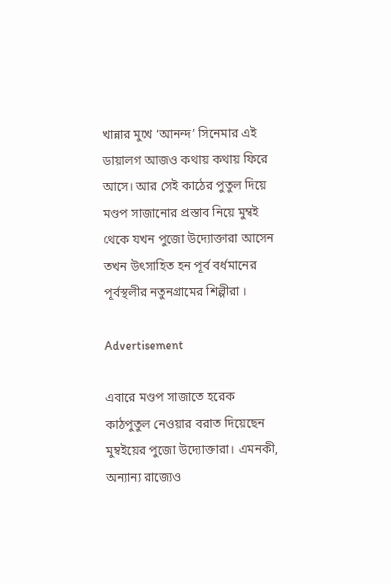খান্নার মুখে ‘আনন্দ’ সিনেমার এই ডায়ালগ আজও কথায় কথায় ফিরে আসে। আর সেই কাঠের পুতুল দিয়ে মণ্ডপ সাজানোর প্রস্তাব নিয়ে মুম্বই থেকে যখন পুজো উদ্যোক্তারা আসেন তখন উৎসাহিত হন পূর্ব বর্ধমানের পূর্বস্থলীর নতুনগ্রামের শিল্পীরা ।

Advertisement

এবারে মণ্ডপ সাজাতে হরেক কাঠপুতুল নেওয়ার বরাত দিয়েছেন মুম্বইয়ের পুজো উদ্যোক্তারা। এমনকী, অন্যান্য রাজ্যেও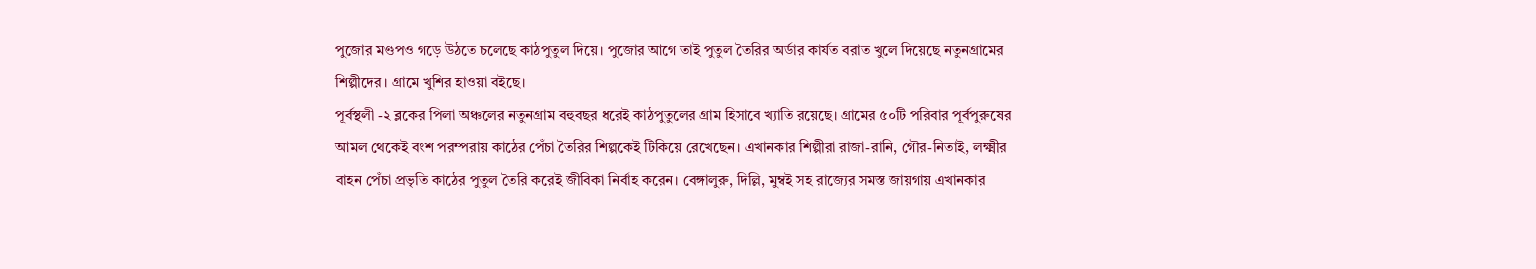পুজোর মণ্ডপও গড়ে উঠতে চলেছে কাঠপুতুল দিয়ে। পুজোর আগে তাই পুতুল তৈরির অর্ডার কার্যত বরাত খুলে দিয়েছে নতুনগ্রামের শিল্পীদের। গ্রামে খুশির হাওয়া বইছে।
পূর্বস্থলী -২ ব্লকের পিলা অঞ্চলের নতুনগ্রাম বহুবছর ধরেই কাঠপুতুলের গ্রাম হিসাবে খ্যাতি রয়েছে। গ্রামের ৫০টি পরিবার পূর্বপুরুষের আমল থেকেই বংশ পরম্পরায় কাঠের পেঁচা তৈরির শিল্পকেই টিকিয়ে রেখেছেন। এখানকার শিল্পীরা রাজা-রানি, গৌর-নিতাই, লক্ষ্মীর বাহন পেঁচা প্রভৃতি কাঠের পুতুল তৈরি করেই জীবিকা নির্বাহ করেন। বেঙ্গালুরু, দিল্লি, মুম্বই সহ রাজ্যের সমস্ত জায়গায় এখানকার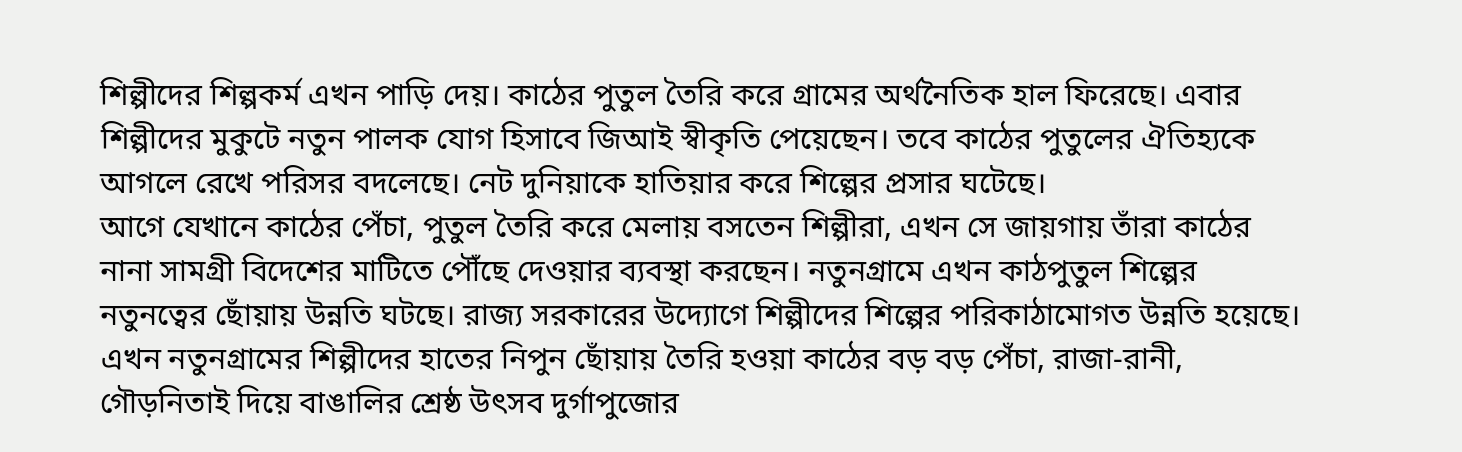শিল্পীদের শিল্পকর্ম এখন পাড়ি দেয়। কাঠের পুতুল তৈরি করে গ্রামের অর্থনৈতিক হাল ফিরেছে। এবার শিল্পীদের মুকুটে নতুন পালক যোগ হিসাবে জিআই স্বীকৃতি পেয়েছেন। তবে কাঠের পুতুলের ঐতিহ্যকে আগলে রেখে পরিসর বদলেছে। নেট দুনিয়াকে হাতিয়ার করে শিল্পের প্রসার ঘটেছে।
আগে যেখানে কাঠের পেঁচা, পুতুল তৈরি করে মেলায় বসতেন শিল্পীরা, এখন সে জায়গায় তাঁরা কাঠের নানা সামগ্রী বিদেশের মাটিতে পৌঁছে দেওয়ার ব্যবস্থা করছেন। নতুনগ্রামে এখন কাঠপুতুল শিল্পের নতুনত্বের ছোঁয়ায় উন্নতি ঘটছে। রাজ্য সরকারের উদ্যোগে শিল্পীদের শিল্পের পরিকাঠামোগত উন্নতি হয়েছে। এখন নতুনগ্রামের শিল্পীদের হাতের নিপুন ছোঁয়ায় তৈরি হওয়া কাঠের বড় বড় পেঁচা, রাজা-রানী, গৌড়নিতাই দিয়ে বাঙালির শ্রেষ্ঠ উৎসব দুর্গাপুজোর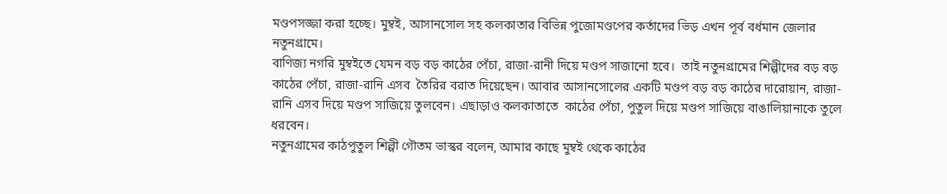মণ্ডপসজ্জা করা হচ্ছে। মুম্বই, আসানসোল সহ কলকাতার বিভিন্ন পুজোমণ্ডপের কর্তাদের ভিড় এখন পূর্ব বর্ধমান জেলার নতুনগ্রামে।
বাণিজ্য নগরি মুম্বইতে যেমন বড় বড় কাঠের পেঁচা, রাজা-রানী দিয়ে মণ্ডপ সাজানো হবে।  তাই নতুনগ্রামের শিল্পীদের বড় বড় কাঠের পেঁচা, রাজা-রানি এসব  তৈরির বরাত দিয়েছেন। আবার আসানসোলের একটি মণ্ডপ বড় বড় কাঠের দারোয়ান, রাজা-রানি এসব দিয়ে মণ্ডপ সাজিয়ে তুলবেন। এছাড়াও কলকাতাতে  কাঠের পেঁচা, পুতুল দিয়ে মণ্ডপ সাজিয়ে বাঙালিয়ানাকে তুলে ধরবেন।
নতুনগ্রামের কাঠপুতুল শিল্পী গৌতম ভাস্কর বলেন, আমার কাছে মুম্বই থেকে কাঠের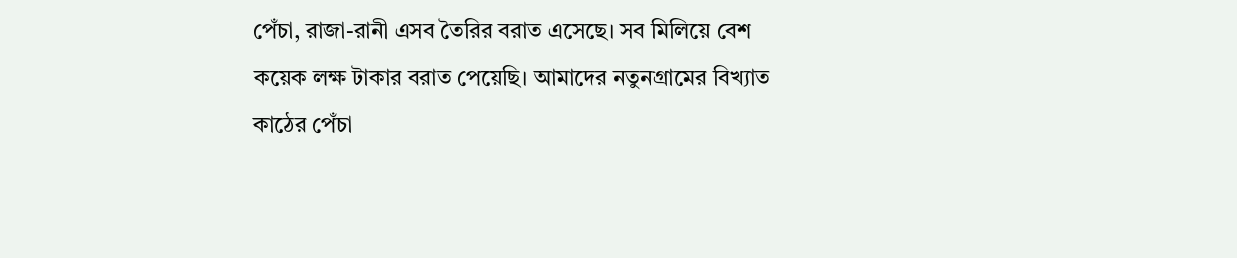পেঁচা, রাজা-রানী এসব তৈরির বরাত এসেছে। সব মিলিয়ে বেশ কয়েক লক্ষ টাকার বরাত পেয়েছি। আমাদের নতুনগ্রামের বিখ্যাত কাঠের পেঁচা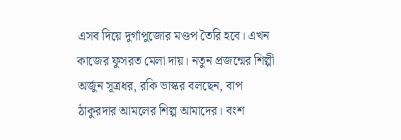এসব দিয়ে দুর্গাপুজোর মণ্ডপ তৈরি হবে। এখন কাজের ফুসরত মেলা দায়। নতুন প্রজন্মের শিল্পী অর্জুন সূত্রধর, রকি ভাস্কর বলছেন, বাপ ঠাকুরদার আমলের শিল্প আমাদের। বংশ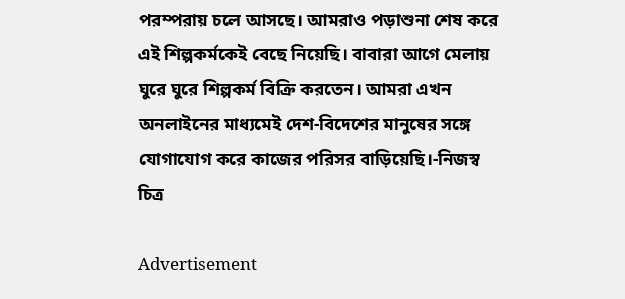পরম্পরায় চলে আসছে। আমরাও পড়াশুনা শেষ করে এই শিল্পকর্মকেই বেছে নিয়েছি। বাবারা আগে মেলায় ঘুরে ঘুরে শিল্পকর্ম বিক্রি করতেন। আমরা এখন অনলাইনের মাধ্যমেই দেশ-বিদেশের মানুষের সঙ্গে যোগাযোগ করে কাজের পরিসর বাড়িয়েছি।-নিজস্ব চিত্র

Advertisement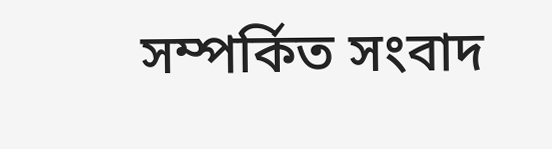সম্পর্কিত সংবাদ